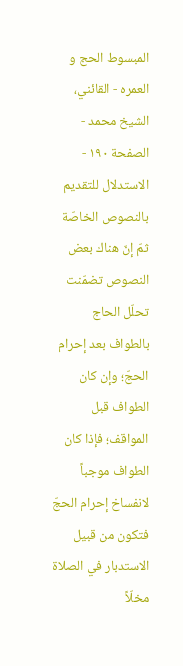المبسوط الحج و العمره - القائني، الشيخ محمد - الصفحة ١٩٠ - الاستدلال للتقديم بالنصوص الخاصّة
ثمّ إنّ هناك بعض النصوص تضمّنت تحلّل الحاج بالطواف بعد إحرام الحجّ؛ وإن كان الطواف قبل المواقف؛ فإذا كان الطواف موجباً لانفساخ إحرام الحجّ فتكون من قبيل الاستدبار في الصلاة مخلّاً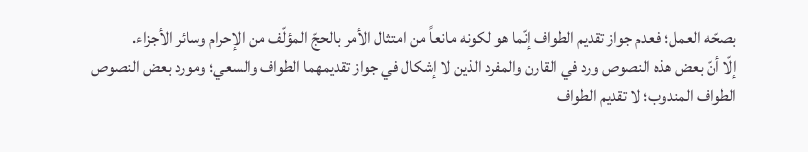بصحّه العمل؛ فعدم جواز تقديم الطواف إنّما هو لكونه مانعاً من امتثال الأمر بالحجّ المؤلّف من الإحرام وسائر الأجزاء.
إلّا أنّ بعض هذه النصوص ورد في القارن والمفرد الذين لا إشكال في جواز تقديمهما الطواف والسعي؛ ومورد بعض النصوص الطواف المندوب؛ لا تقديم الطواف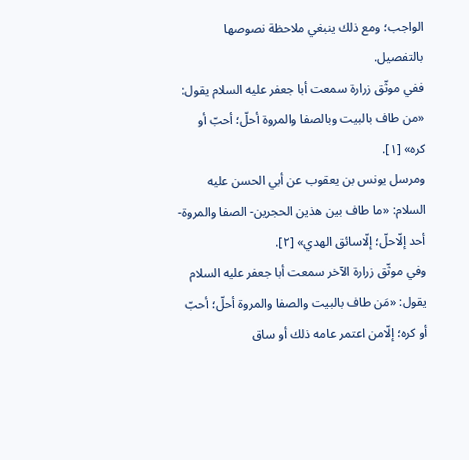الواجب؛ ومع ذلك ينبغي ملاحظة نصوصها بالتفصيل.
ففي موثّق زرارة سمعت أبا جعفر عليه السلام يقول: «من طاف بالبيت وبالصفا والمروة أحلّ؛ أحبّ أو كره» [١].
ومرسل يونس بن يعقوب عن أبي الحسن عليه السلام: «ما طاف بين هذين الحجرين- الصفا والمروة- أحد إلّاحلّ؛ إلّاسائق الهدي» [٢].
وفي موثّق زرارة الآخر سمعت أبا جعفر عليه السلام يقول: «مَن طاف بالبيت والصفا والمروة أحلّ؛ أحبّ أو كره؛ إلّامن اعتمر عامه ذلك أو ساق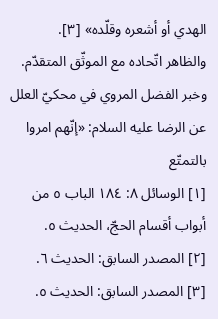الهدي أو أشعره وقلّده» [٣].
والظاهر اتّحاده مع الموثّق المتقدّم.
وخبر الفضل المروي في محكيّ العلل عن الرضا عليه السلام: «إنّهم امروا بالتمتّع
[١] الوسائل ٨: ١٨٤ الباب ٥ من أبواب أقسام الحجّ، الحديث ٥.
[٢] المصدر السابق: الحديث ٦.
[٣] المصدر السابق: الحديث ٥.